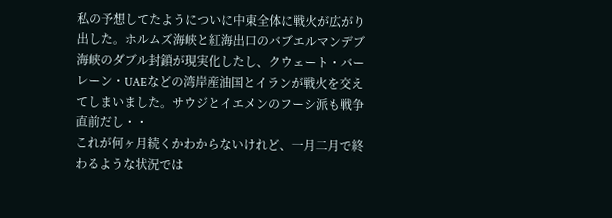私の予想してたようについに中東全体に戦火が広がり出した。ホルムズ海峡と紅海出口のバブエルマンデブ海峡のダブル封鎖が現実化したし、クウェート・バーレーン・UAEなどの湾岸産油国とイランが戦火を交えてしまいました。サウジとイエメンのフーシ派も戦争直前だし・・
これが何ヶ月続くかわからないけれど、一月二月で終わるような状況では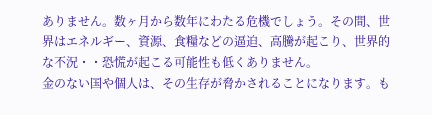ありません。数ヶ月から数年にわたる危機でしょう。その間、世界はエネルギー、資源、食糧などの逼迫、高騰が起こり、世界的な不況・・恐慌が起こる可能性も低くありません。
金のない国や個人は、その生存が脅かされることになります。も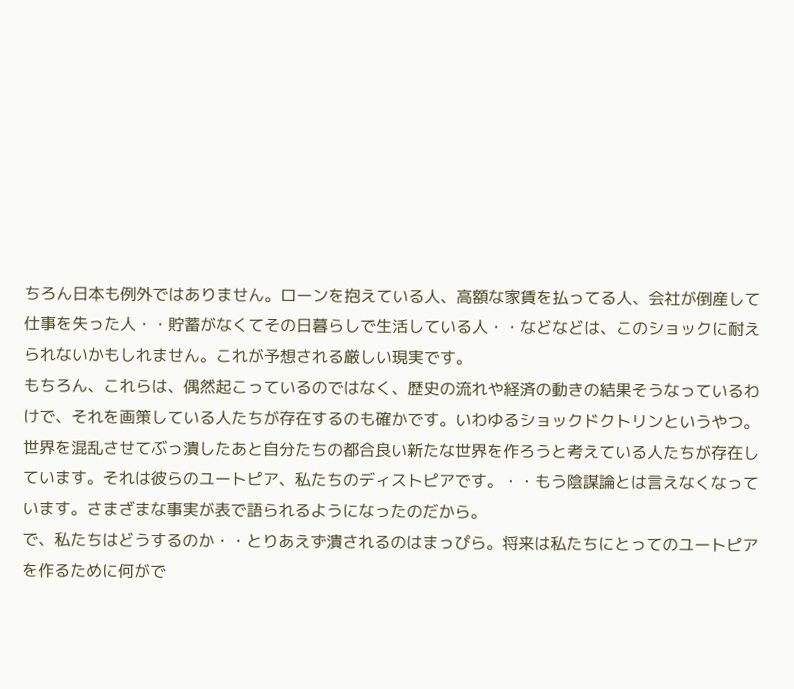ちろん日本も例外ではありません。ローンを抱えている人、高額な家賃を払ってる人、会社が倒産して仕事を失った人・・貯蓄がなくてその日暮らしで生活している人・・などなどは、このショックに耐えられないかもしれません。これが予想される厳しい現実です。
もちろん、これらは、偶然起こっているのではなく、歴史の流れや経済の動きの結果そうなっているわけで、それを画策している人たちが存在するのも確かです。いわゆるショックドクトリンというやつ。世界を混乱させてぶっ潰したあと自分たちの都合良い新たな世界を作ろうと考えている人たちが存在しています。それは彼らのユートピア、私たちのディストピアです。・・もう陰謀論とは言えなくなっています。さまざまな事実が表で語られるようになったのだから。
で、私たちはどうするのか・・とりあえず潰されるのはまっぴら。将来は私たちにとってのユートピアを作るために何がで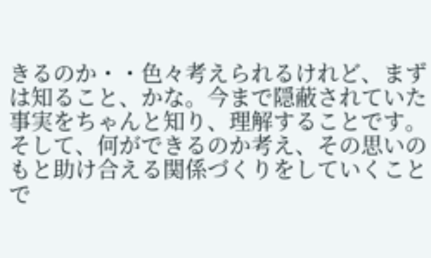きるのか・・色々考えられるけれど、まずは知ること、かな。今まで隠蔽されていた事実をちゃんと知り、理解することです。そして、何ができるのか考え、その思いのもと助け合える関係づくりをしていくことで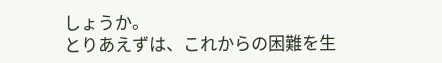しょうか。
とりあえずは、これからの困難を生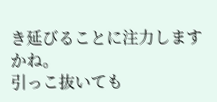き延びることに注力しますかね。
引っこ抜いても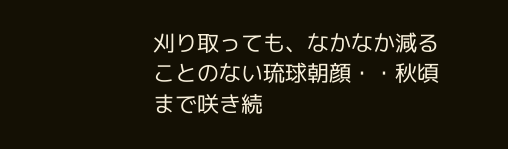刈り取っても、なかなか減ることのない琉球朝顔・・秋頃まで咲き続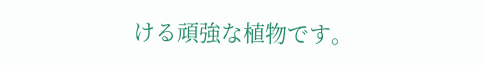ける頑強な植物です。